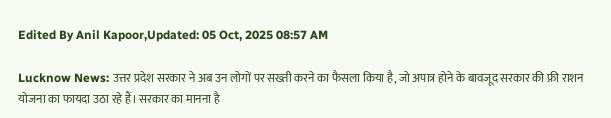Edited By Anil Kapoor,Updated: 05 Oct, 2025 08:57 AM

Lucknow News: उत्तर प्रदेश सरकार ने अब उन लोगों पर सख्ती करने का फैसला किया है, जो अपात्र होने के बावजूद सरकार की फ्री राशन योजना का फायदा उठा रहे हैं। सरकार का मानना है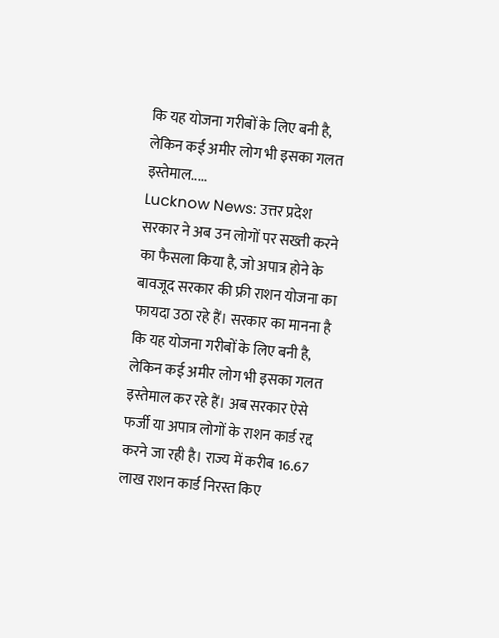कि यह योजना गरीबों के लिए बनी है, लेकिन कई अमीर लोग भी इसका गलत इस्तेमाल.....
Lucknow News: उत्तर प्रदेश सरकार ने अब उन लोगों पर सख्ती करने का फैसला किया है, जो अपात्र होने के बावजूद सरकार की फ्री राशन योजना का फायदा उठा रहे हैं। सरकार का मानना है कि यह योजना गरीबों के लिए बनी है, लेकिन कई अमीर लोग भी इसका गलत इस्तेमाल कर रहे हैं। अब सरकार ऐसे फर्जी या अपात्र लोगों के राशन कार्ड रद्द करने जा रही है। राज्य में करीब 16.67 लाख राशन कार्ड निरस्त किए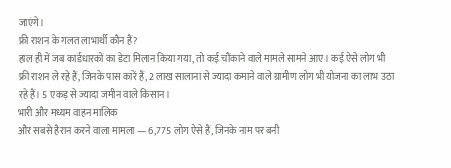जाएंगे।
फ्री राशन के गलत लाभार्थी कौन हैं?
हाल ही में जब कार्डधारकों का डेटा मिलान किया गया, तो कई चौंकाने वाले मामले सामने आए। कई ऐसे लोग भी फ्री राशन ले रहे हैं, जिनके पास कारें हैं, 2 लाख सालाना से ज्यादा कमाने वाले ग्रामीण लोग भी योजना का लाभ उठा रहे हैं। 5 एकड़ से ज्यादा जमीन वाले किसान।
भारी और मध्यम वाहन मालिक
और सबसे हैरान करने वाला मामला — 6,775 लोग ऐसे हैं, जिनके नाम पर बनी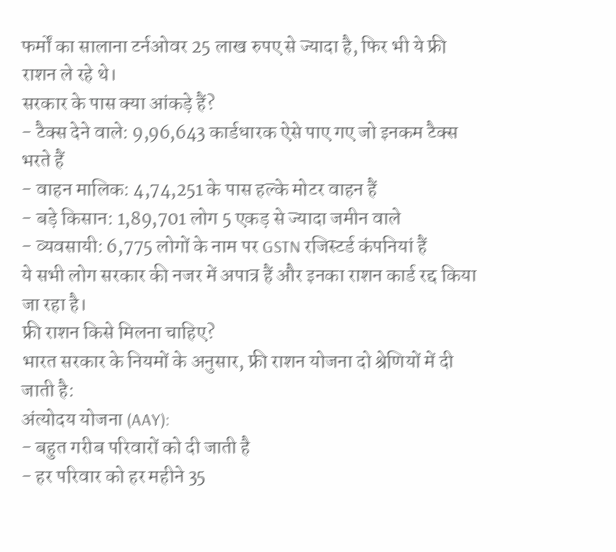फर्मों का सालाना टर्नओवर 25 लाख रुपए से ज्यादा है, फिर भी ये फ्री राशन ले रहे थे।
सरकार के पास क्या आंकड़े हैं?
- टैक्स देने वाले: 9,96,643 कार्डधारक ऐसे पाए गए जो इनकम टैक्स भरते हैं
- वाहन मालिक: 4,74,251 के पास हल्के मोटर वाहन हैं
- बड़े किसान: 1,89,701 लोग 5 एकड़ से ज्यादा जमीन वाले
- व्यवसायी: 6,775 लोगों के नाम पर GSTN रजिस्टर्ड कंपनियां हैं
ये सभी लोग सरकार की नजर में अपात्र हैं और इनका राशन कार्ड रद्द किया जा रहा है।
फ्री राशन किसे मिलना चाहिए?
भारत सरकार के नियमों के अनुसार, फ्री राशन योजना दो श्रेणियों में दी जाती है:
अंत्योदय योजना (AAY):
- बहुत गरीब परिवारों को दी जाती है
- हर परिवार को हर महीने 35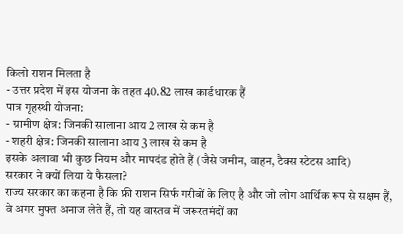किलो राशन मिलता है
- उत्तर प्रदेश में इस योजना के तहत 40.82 लाख कार्डधारक हैं
पात्र गृहस्थी योजना:
- ग्रामीण क्षेत्र: जिनकी सालाना आय 2 लाख से कम है
- शहरी क्षेत्र: जिनकी सालाना आय 3 लाख से कम है
इसके अलावा भी कुछ नियम और मापदंड होते हैं (जैसे जमीन, वाहन, टैक्स स्टेटस आदि)
सरकार ने क्यों लिया ये फैसला?
राज्य सरकार का कहना है कि फ्री राशन सिर्फ गरीबों के लिए है और जो लोग आर्थिक रूप से सक्षम हैं, वे अगर मुफ्त अनाज लेते हैं, तो यह वास्तव में जरूरतमंदों का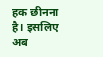हक छीनना है। इसलिए अब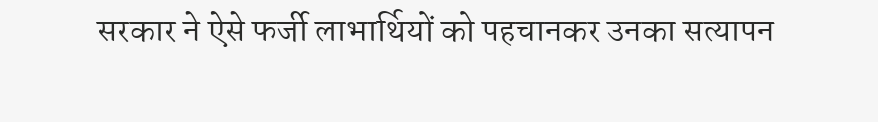सरकार ने ऐसे फर्जी लाभार्थियों को पहचानकर उनका सत्यापन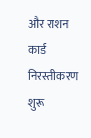और राशन कार्ड निरस्तीकरण शुरू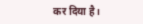कर दिया है।